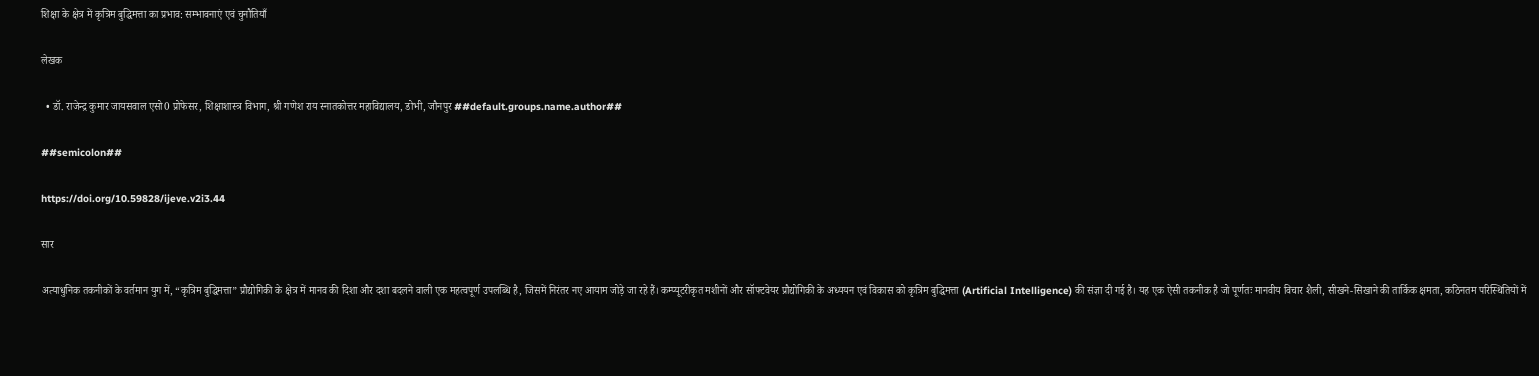शिक्षा के क्षेत्र में कृत्रिम बुद्धिमत्ता का प्रभाव: सम्भावनाएं एवं चुनौतियाँ

लेखक

  • डॉ. राजेन्द्र कुमार जायसवाल एसो0 प्रोफेसर, शिक्षाशास्त्र विभाग, श्री गणेश राय स्नातकोत्तर महाविद्यालय, डोभी, जौनपुर ##default.groups.name.author##

##semicolon##

https://doi.org/10.59828/ijeve.v2i3.44

सार

अत्याधुनिक तकनीकों के वर्तमान युग में, “कृत्रिम बुद्धिमत्ता” प्रौद्योगिकी के क्षेत्र में मानव की दिशा और दशा बदलने वाली एक महत्वपूर्ण उपलब्धि है, जिसमें निरंतर नए आयाम जोड़े जा रहे हैं। कम्प्यूटरीकृत मशीनों और सॉफ्टवेयर प्रौद्योगिकी के अध्ययन एवं विकास को कृत्रिम बुद्धिमत्ता (Artificial Intelligence) की संज्ञा दी गई है। यह एक ऐसी तकनीक है जो पूर्णतः मानवीय विचार शैली, सीखने-सिखाने की तार्किक क्षमता, कठिनतम परिस्थितियों में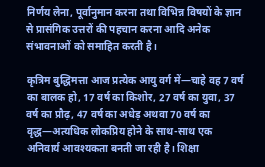निर्णय लेना, पूर्वानुमान करना तथा विभिन्न विषयों के ज्ञान से प्रासंगिक उत्तरों की पहचान करना आदि अनेक संभावनाओं को समाहित करती है।

कृत्रिम बुद्धिमत्ता आज प्रत्येक आयु वर्ग में—चाहे वह 7 वर्ष का बालक हो, 17 वर्ष का किशोर, 27 वर्ष का युवा, 37 वर्ष का प्रौढ़, 47 वर्ष का अधेड़ अथवा 70 वर्ष का वृद्ध—अत्यधिक लोकप्रिय होने के साथ-साथ एक अनिवार्य आवश्यकता बनती जा रही है। शिक्षा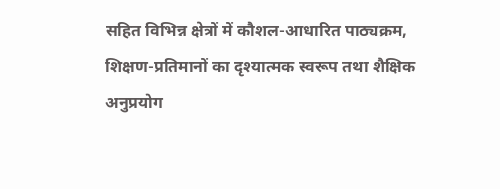सहित विभिन्न क्षेत्रों में कौशल-आधारित पाठ्यक्रम, शिक्षण-प्रतिमानों का दृश्यात्मक स्वरूप तथा शैक्षिक अनुप्रयोग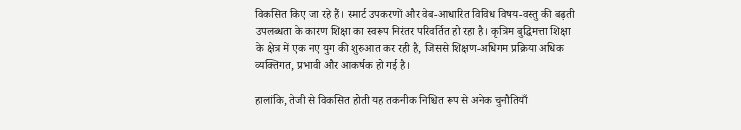विकसित किए जा रहे हैं। स्मार्ट उपकरणों और वेब-आधारित विविध विषय-वस्तु की बढ़ती उपलब्धता के कारण शिक्षा का स्वरूप निरंतर परिवर्तित हो रहा है। कृत्रिम बुद्धिमत्ता शिक्षा के क्षेत्र में एक नए युग की शुरुआत कर रही है, जिससे शिक्षण-अधिगम प्रक्रिया अधिक व्यक्तिगत, प्रभावी और आकर्षक हो गई है।

हालांकि, तेजी से विकसित होती यह तकनीक निश्चित रूप से अनेक चुनौतियाँ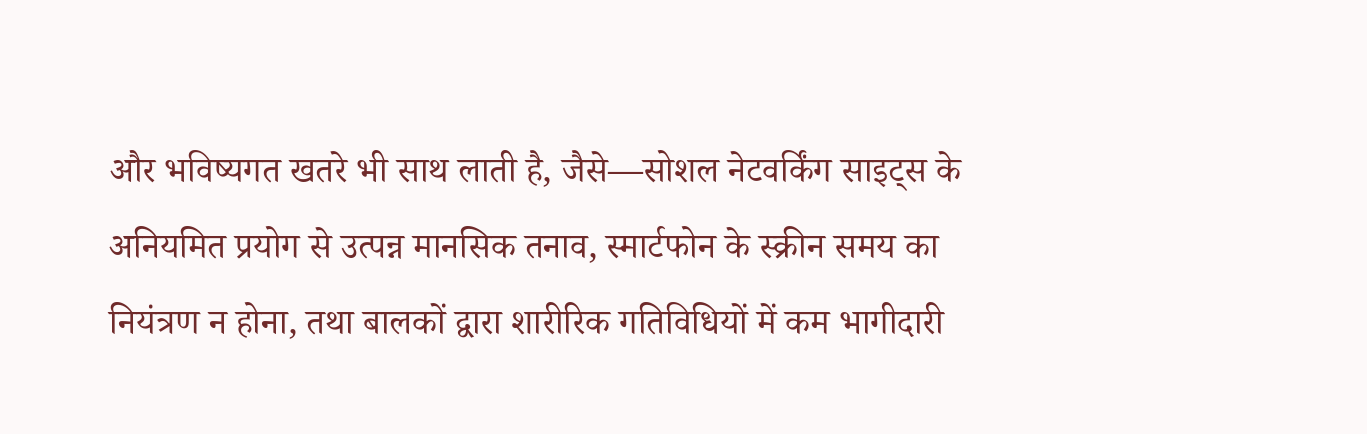और भविष्यगत खतरे भी साथ लाती है, जैसे—सोशल नेटवर्किंग साइट्स के अनियमित प्रयोग से उत्पन्न मानसिक तनाव, स्मार्टफोन के स्क्रीन समय का नियंत्रण न होना, तथा बालकों द्वारा शारीरिक गतिविधियों में कम भागीदारी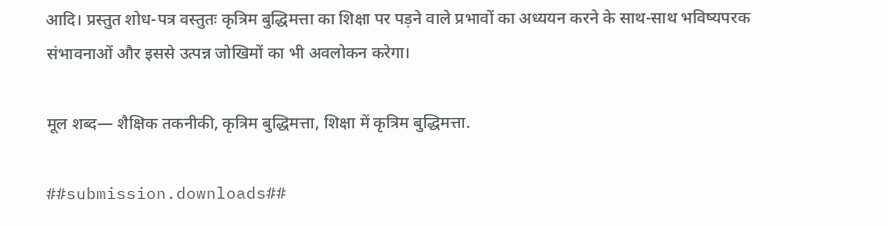आदि। प्रस्तुत शोध-पत्र वस्तुतः कृत्रिम बुद्धिमत्ता का शिक्षा पर पड़ने वाले प्रभावों का अध्ययन करने के साथ-साथ भविष्यपरक संभावनाओं और इससे उत्पन्न जोखिमों का भी अवलोकन करेगा।

मूल शब्द— शैक्षिक तकनीकी, कृत्रिम बुद्धिमत्ता, शिक्षा में कृत्रिम बुद्धिमत्ता.

##submission.downloads##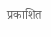प्रकाशित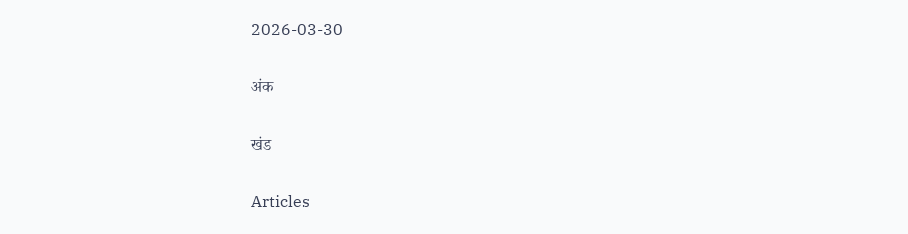2026-03-30

अंक

खंड

Articles